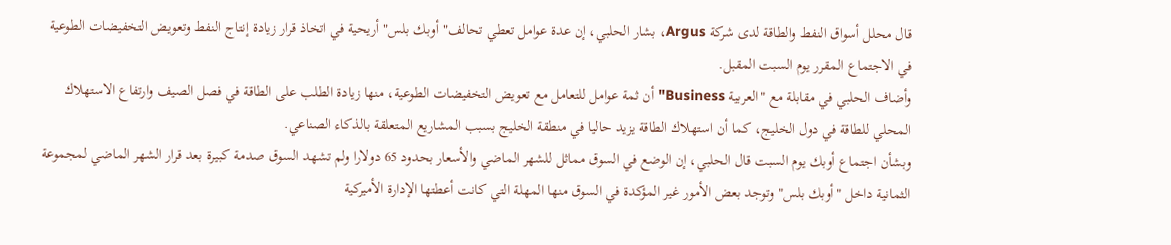قال محلل أسواق النفط والطاقة لدى شركة Argus، بشار الحلبي، إن عدة عوامل تعطي تحالف" أوبك بلس" أريحية في اتخاذ قرار زيادة إنتاج النفط وتعويض التخفيضات الطوعية في الاجتماع المقرر يوم السبت المقبل.
وأضاف الحلبي في مقابلة مع "العربية Business" أن ثمة عوامل للتعامل مع تعويض التخفيضات الطوعية، منها زيادة الطلب على الطاقة في فصل الصيف وارتفاع الاستهلاك المحلي للطاقة في دول الخليج، كما أن استهلاك الطاقة يزيد حاليا في منطقة الخليج بسبب المشاريع المتعلقة بالذكاء الصناعي.
وبشأن اجتماع أوبك يوم السبت قال الحلبي، إن الوضع في السوق مماثل للشهر الماضي والأسعار بحدود 65 دولارا ولم تشهد السوق صدمة كبيرة بعد قرار الشهر الماضي لمجموعة الثمانية داخل "أوبك بلس" وتوجد بعض الأمور غير المؤكدة في السوق منها المهلة التي كانت أعطتها الإدارة الأميركية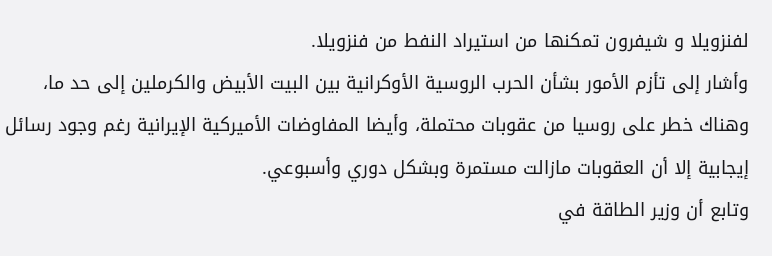لفنزويلا و شيفرون تمكنها من استيراد النفط من فنزويلا.
وأشار إلى تأزم الأمور بشأن الحرب الروسية الأوكرانية بين البيت الأبيض والكرملين إلى حد ما، وهناك خطر على روسيا من عقوبات محتملة، وأيضا المفاوضات الأميركية الإيرانية رغم وجود رسائل إيجابية إلا أن العقوبات مازالت مستمرة وبشكل دوري وأسبوعي.
وتابع أن وزير الطاقة في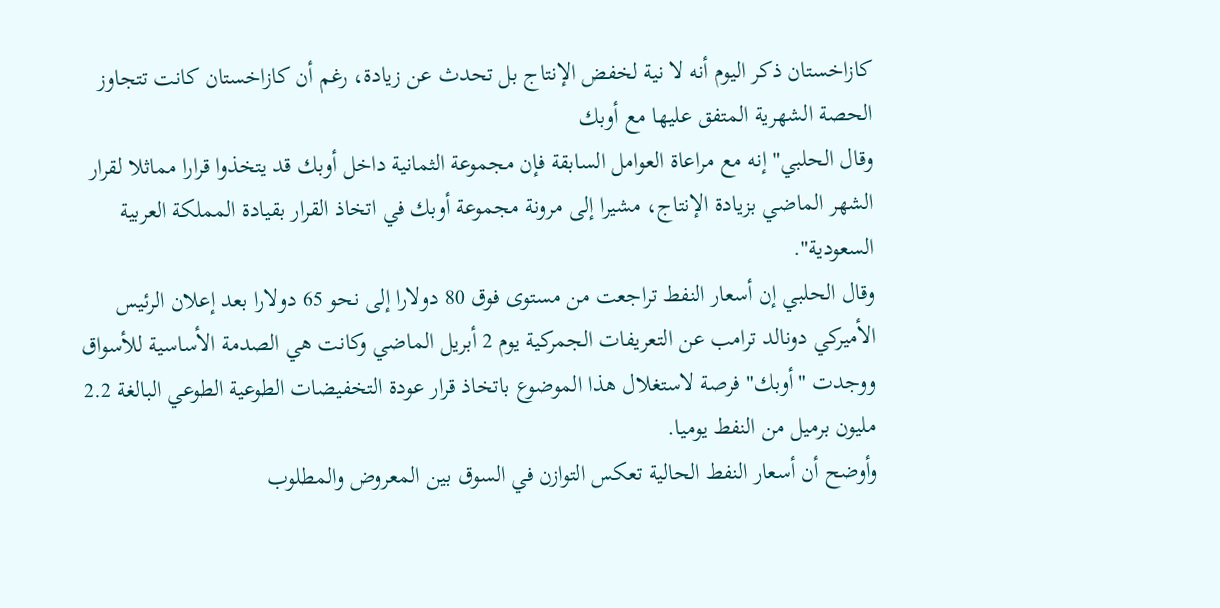كازاخستان ذكر اليوم أنه لا نية لخفض الإنتاج بل تحدث عن زيادة، رغم أن كازاخستان كانت تتجاوز الحصة الشهرية المتفق عليها مع أوبك
وقال الحلبي" إنه مع مراعاة العوامل السابقة فإن مجموعة الثمانية داخل أوبك قد يتخذوا قرارا مماثلا لقرار الشهر الماضي بزيادة الإنتاج، مشيرا إلى مرونة مجموعة أوبك في اتخاذ القرار بقيادة المملكة العربية السعودية".
وقال الحلبي إن أسعار النفط تراجعت من مستوى فوق 80 دولارا إلى نحو 65 دولارا بعد إعلان الرئيس الأميركي دونالد ترامب عن التعريفات الجمركية يوم 2 أبريل الماضي وكانت هي الصدمة الأساسية للأسواق ووجدت "أوبك" فرصة لاستغلال هذا الموضوع باتخاذ قرار عودة التخفيضات الطوعية الطوعي البالغة 2.2 مليون برميل من النفط يوميا.
وأوضح أن أسعار النفط الحالية تعكس التوازن في السوق بين المعروض والمطلوب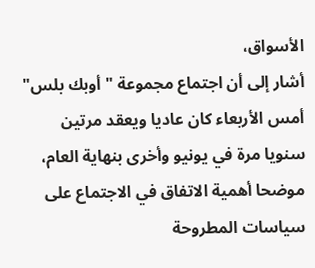الأسواق،
أشار إلى أن اجتماع مجموعة "أوبك بلس" أمس الأربعاء كان عاديا ويعقد مرتين سنويا مرة في يونيو وأخرى بنهاية العام، موضحا أهمية الاتفاق في الاجتماع على سياسات المطروحة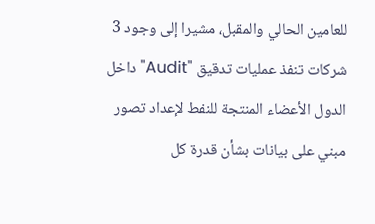للعامين الحالي والمقبل، مشيرا إلى وجود 3 شركات تنفذ عمليات تدقيق "Audit" داخل الدول الأعضاء المنتجة للنفط لإعداد تصور مبني على بيانات بشأن قدرة كل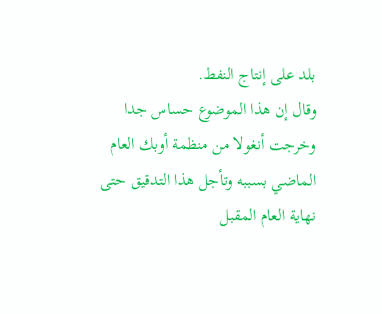بلد على إنتاج النفط.
وقال إن هذا الموضوع حساس جدا وخرجت أنغولا من منظمة أوبك العام الماضي بسببه وتأجل هذا التدقيق حتى نهاية العام المقبل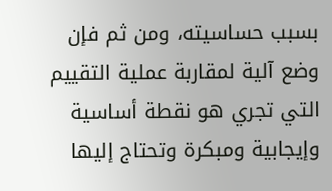بسبب حساسيته، ومن ثم فإن وضع آلية لمقاربة عملية التقييم التي تجري هو نقطة أساسية وإيجابية ومبكرة وتحتاج إليها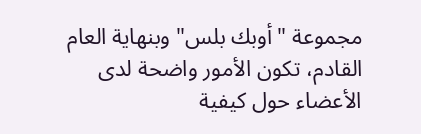مجموعة "أوبك بلس" وبنهاية العام القادم، تكون الأمور واضحة لدى الأعضاء حول كيفية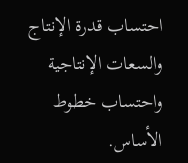احتساب قدرة الإنتاج والسعات الإنتاجية واحتساب خطوط الأساس.